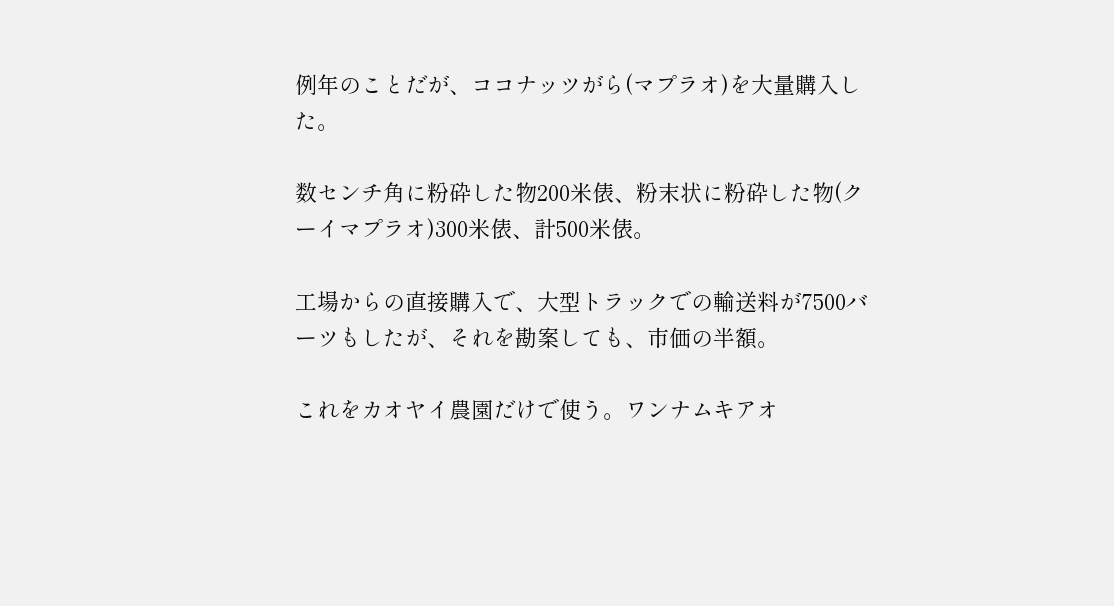例年のことだが、ココナッツがら(マプラオ)を大量購入した。

数センチ角に粉砕した物200米俵、粉末状に粉砕した物(クーイマプラオ)300米俵、計500米俵。

工場からの直接購入で、大型トラックでの輸送料が7500バーツもしたが、それを勘案しても、市価の半額。

これをカオヤイ農園だけで使う。ワンナムキアオ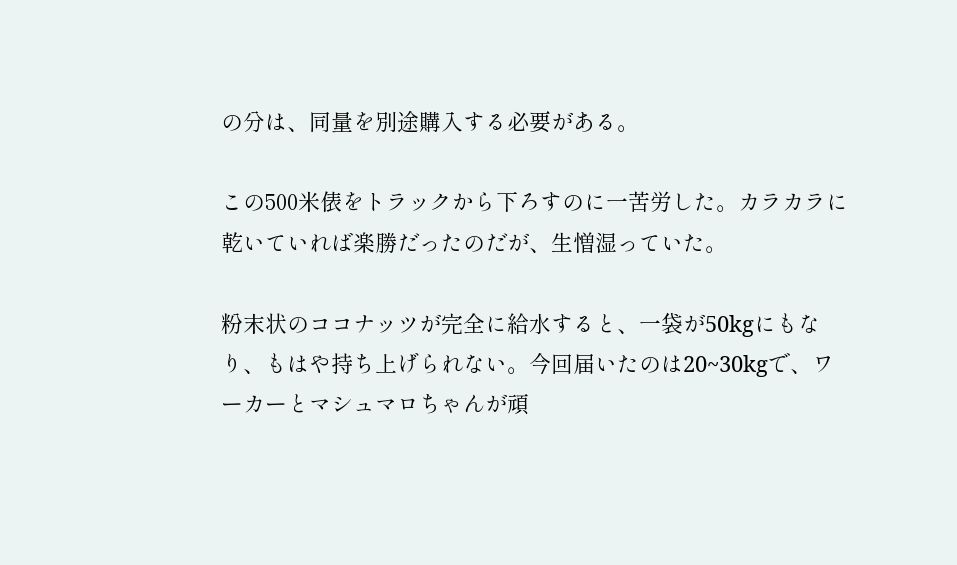の分は、同量を別途購入する必要がある。

この500米俵をトラックから下ろすのに一苦労した。カラカラに乾いていれば楽勝だったのだが、生憎湿っていた。

粉末状のココナッツが完全に給水すると、一袋が50kgにもなり、もはや持ち上げられない。今回届いたのは20~30kgで、ワーカーとマシュマロちゃんが頑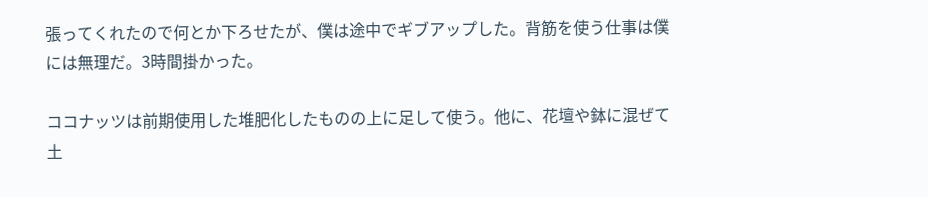張ってくれたので何とか下ろせたが、僕は途中でギブアップした。背筋を使う仕事は僕には無理だ。3時間掛かった。

ココナッツは前期使用した堆肥化したものの上に足して使う。他に、花壇や鉢に混ぜて土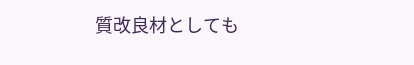質改良材としても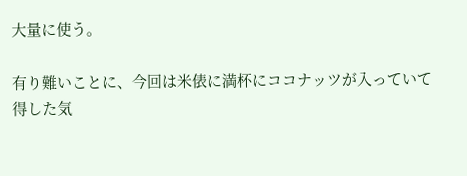大量に使う。

有り難いことに、今回は米俵に満杯にココナッツが入っていて得した気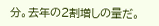分。去年の2割増しの量だ。